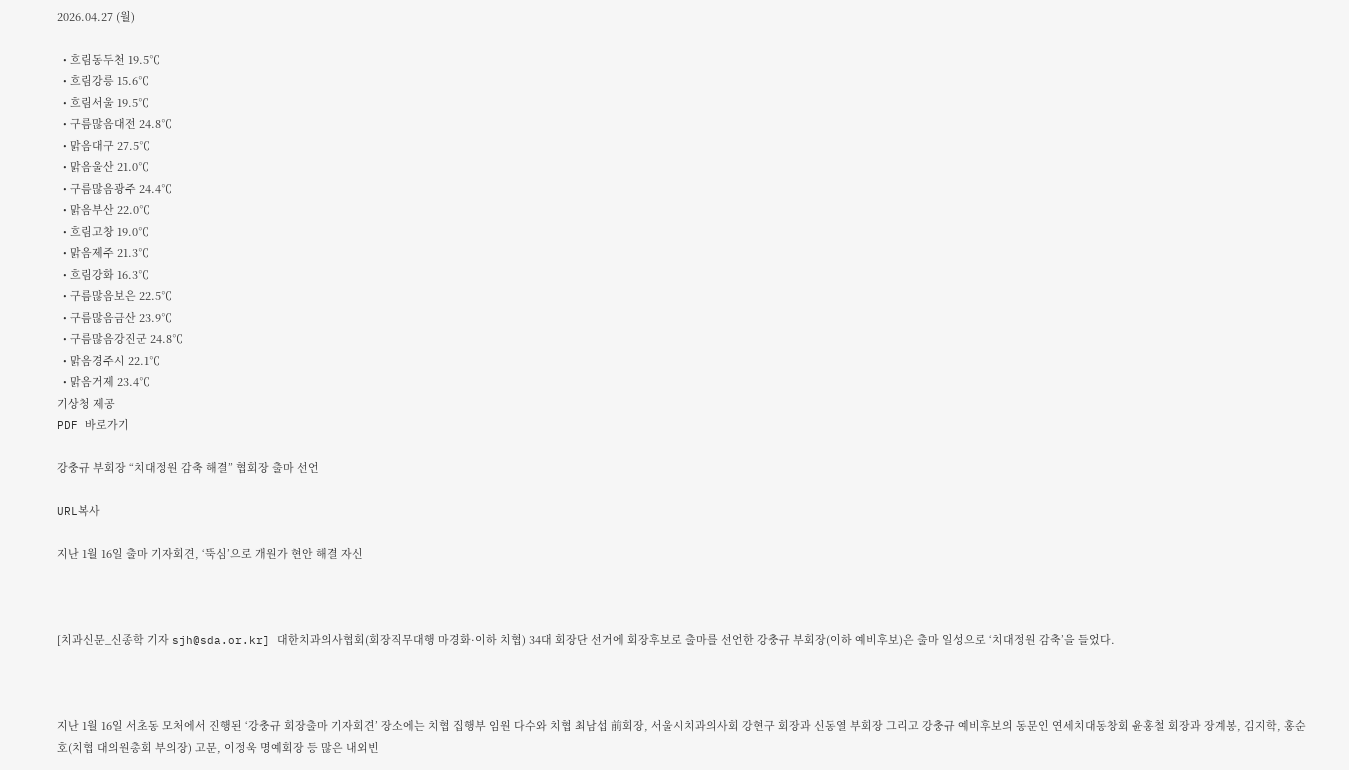2026.04.27 (월)

  • 흐림동두천 19.5℃
  • 흐림강릉 15.6℃
  • 흐림서울 19.5℃
  • 구름많음대전 24.8℃
  • 맑음대구 27.5℃
  • 맑음울산 21.0℃
  • 구름많음광주 24.4℃
  • 맑음부산 22.0℃
  • 흐림고창 19.0℃
  • 맑음제주 21.3℃
  • 흐림강화 16.3℃
  • 구름많음보은 22.5℃
  • 구름많음금산 23.9℃
  • 구름많음강진군 24.8℃
  • 맑음경주시 22.1℃
  • 맑음거제 23.4℃
기상청 제공
PDF 바로가기

강충규 부회장 “치대정원 감축 해결” 협회장 출마 선언

URL복사

지난 1월 16일 출마 기자회견, ‘뚝심’으로 개원가 현안 해결 자신



[치과신문_신종학 기자 sjh@sda.or.kr] 대한치과의사협회(회장직무대행 마경화·이하 치협) 34대 회장단 선거에 회장후보로 출마를 선언한 강충규 부회장(이하 예비후보)은 출마 일성으로 ‘치대정원 감축’을 들었다.



지난 1월 16일 서초동 모처에서 진행된 ‘강충규 회장출마 기자회견’ 장소에는 치협 집행부 임원 다수와 치협 최남섭 前회장, 서울시치과의사회 강현구 회장과 신동열 부회장 그리고 강충규 예비후보의 동문인 연세치대동창회 윤홍철 회장과 장계봉, 김지학, 홍순호(치협 대의원총회 부의장) 고문, 이정욱 명예회장 등 많은 내외빈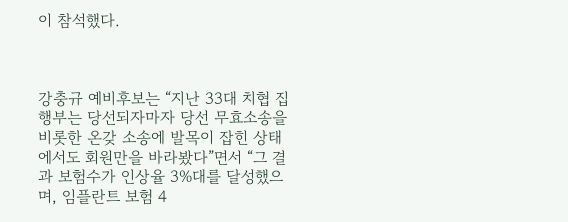이 참석했다.



강충규 예비후보는 “지난 33대 치협 집행부는 당선되자마자 당선 무효소송을 비롯한 온갖 소송에 발목이 잡힌 상태에서도 회원만을 바라봤다”면서 “그 결과 보험수가 인상율 3%대를 달성했으며, 임플란트 보험 4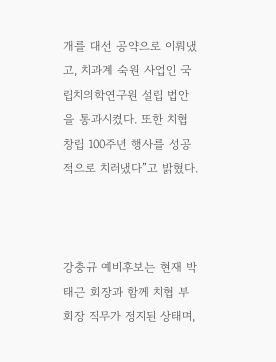개를 대선 공약으로 이뤄냈고, 치과계 숙원 사업인 국립치의학연구원 설립 법안을 통과시켰다. 또한 치협 창립 100주년 행사를 성공적으로 치러냈다”고 밝혔다.



강충규 예비후보는 현재 박태근 회장과 함께 치협 부회장 직무가 정지된 상태며,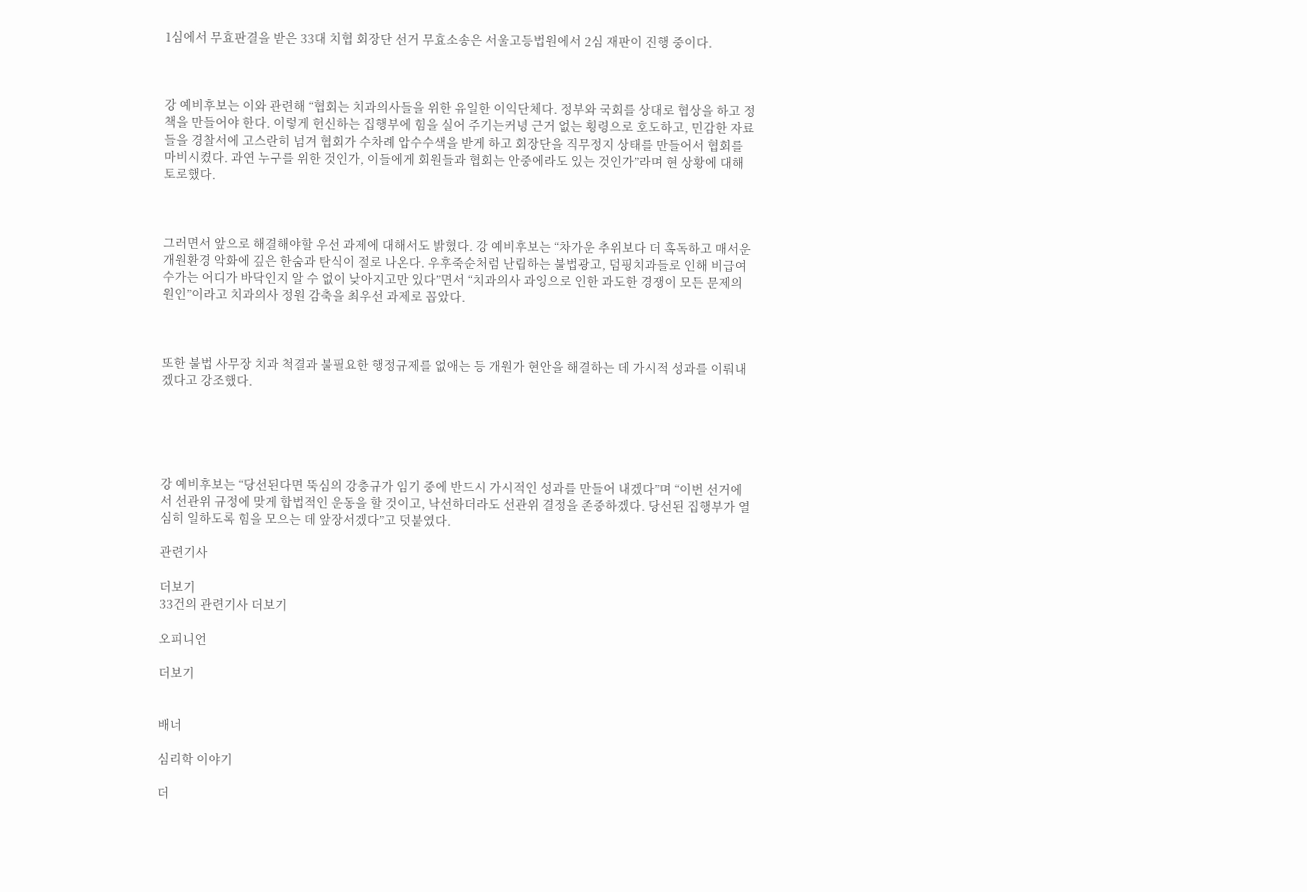1심에서 무효판결을 받은 33대 치협 회장단 선거 무효소송은 서울고등법원에서 2심 재판이 진행 중이다.



강 예비후보는 이와 관련해 “협회는 치과의사들을 위한 유일한 이익단체다. 정부와 국회를 상대로 협상을 하고 정책을 만들어야 한다. 이렇게 헌신하는 집행부에 힘을 실어 주기는커녕 근거 없는 횡령으로 호도하고, 민감한 자료들을 경찰서에 고스란히 넘겨 협회가 수차례 압수수색을 받게 하고 회장단을 직무정지 상태를 만들어서 협회를 마비시켰다. 과연 누구를 위한 것인가, 이들에게 회원들과 협회는 안중에라도 있는 것인가”라며 현 상황에 대해 토로했다.



그러면서 앞으로 해결해야할 우선 과제에 대해서도 밝혔다. 강 예비후보는 “차가운 추위보다 더 혹독하고 매서운 개원환경 악화에 깊은 한숨과 탄식이 절로 나온다. 우후죽순처럼 난립하는 불법광고, 덤핑치과들로 인해 비급여 수가는 어디가 바닥인지 알 수 없이 낮아지고만 있다”면서 “치과의사 과잉으로 인한 과도한 경쟁이 모든 문제의 원인”이라고 치과의사 정원 감축을 최우선 과제로 꼽았다.



또한 불법 사무장 치과 척결과 불필요한 행정규제를 없애는 등 개원가 현안을 해결하는 데 가시적 성과를 이뤄내겠다고 강조했다.





강 예비후보는 “당선된다면 뚝심의 강충규가 임기 중에 반드시 가시적인 성과를 만들어 내겠다”며 “이번 선거에서 선관위 규정에 맞게 합법적인 운동을 할 것이고, 낙선하더라도 선관위 결정을 존중하겠다. 당선된 집행부가 열심히 일하도록 힘을 모으는 데 앞장서겠다”고 덧붙였다.

관련기사

더보기
33건의 관련기사 더보기

오피니언

더보기


배너

심리학 이야기

더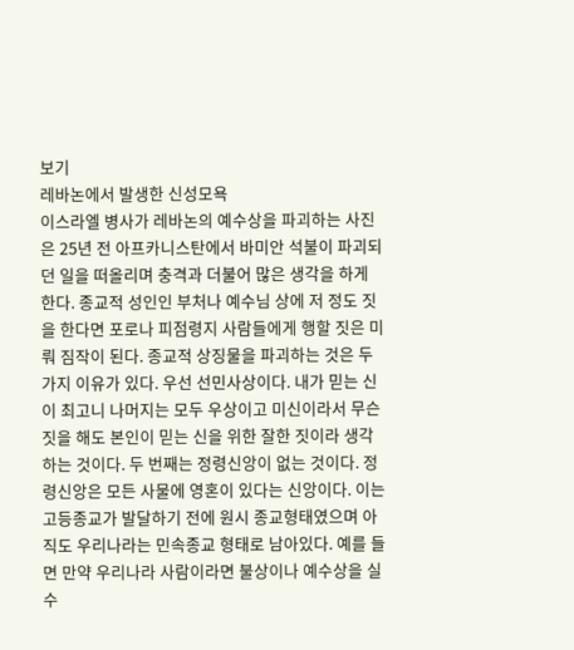보기
레바논에서 발생한 신성모욕
이스라엘 병사가 레바논의 예수상을 파괴하는 사진은 25년 전 아프카니스탄에서 바미안 석불이 파괴되던 일을 떠올리며 충격과 더불어 많은 생각을 하게 한다. 종교적 성인인 부처나 예수님 상에 저 정도 짓을 한다면 포로나 피점령지 사람들에게 행할 짓은 미뤄 짐작이 된다. 종교적 상징물을 파괴하는 것은 두 가지 이유가 있다. 우선 선민사상이다. 내가 믿는 신이 최고니 나머지는 모두 우상이고 미신이라서 무슨 짓을 해도 본인이 믿는 신을 위한 잘한 짓이라 생각하는 것이다. 두 번째는 정령신앙이 없는 것이다. 정령신앙은 모든 사물에 영혼이 있다는 신앙이다. 이는 고등종교가 발달하기 전에 원시 종교형태였으며 아직도 우리나라는 민속종교 형태로 남아있다. 예를 들면 만약 우리나라 사람이라면 불상이나 예수상을 실수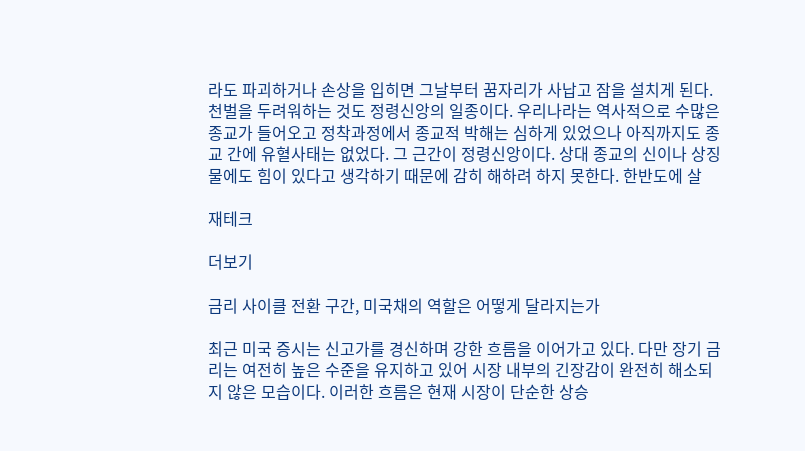라도 파괴하거나 손상을 입히면 그날부터 꿈자리가 사납고 잠을 설치게 된다. 천벌을 두려워하는 것도 정령신앙의 일종이다. 우리나라는 역사적으로 수많은 종교가 들어오고 정착과정에서 종교적 박해는 심하게 있었으나 아직까지도 종교 간에 유혈사태는 없었다. 그 근간이 정령신앙이다. 상대 종교의 신이나 상징물에도 힘이 있다고 생각하기 때문에 감히 해하려 하지 못한다. 한반도에 살

재테크

더보기

금리 사이클 전환 구간, 미국채의 역할은 어떻게 달라지는가

최근 미국 증시는 신고가를 경신하며 강한 흐름을 이어가고 있다. 다만 장기 금리는 여전히 높은 수준을 유지하고 있어 시장 내부의 긴장감이 완전히 해소되지 않은 모습이다. 이러한 흐름은 현재 시장이 단순한 상승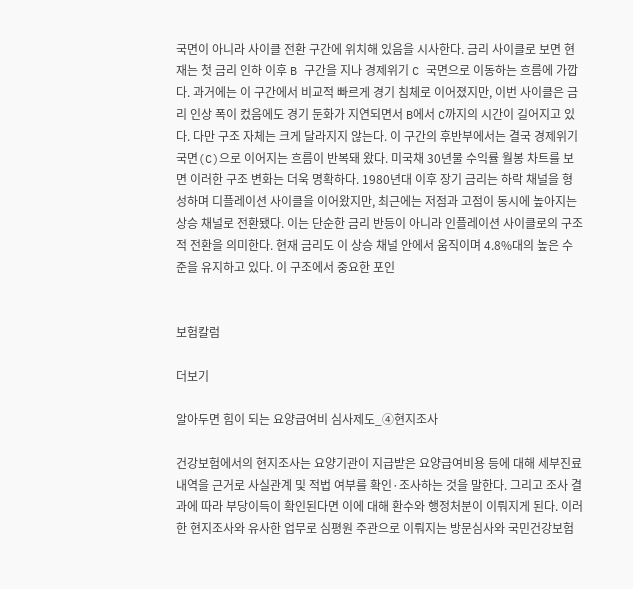국면이 아니라 사이클 전환 구간에 위치해 있음을 시사한다. 금리 사이클로 보면 현재는 첫 금리 인하 이후 B 구간을 지나 경제위기 C 국면으로 이동하는 흐름에 가깝다. 과거에는 이 구간에서 비교적 빠르게 경기 침체로 이어졌지만, 이번 사이클은 금리 인상 폭이 컸음에도 경기 둔화가 지연되면서 B에서 C까지의 시간이 길어지고 있다. 다만 구조 자체는 크게 달라지지 않는다. 이 구간의 후반부에서는 결국 경제위기 국면(C)으로 이어지는 흐름이 반복돼 왔다. 미국채 30년물 수익률 월봉 차트를 보면 이러한 구조 변화는 더욱 명확하다. 1980년대 이후 장기 금리는 하락 채널을 형성하며 디플레이션 사이클을 이어왔지만, 최근에는 저점과 고점이 동시에 높아지는 상승 채널로 전환됐다. 이는 단순한 금리 반등이 아니라 인플레이션 사이클로의 구조적 전환을 의미한다. 현재 금리도 이 상승 채널 안에서 움직이며 4.8%대의 높은 수준을 유지하고 있다. 이 구조에서 중요한 포인


보험칼럼

더보기

알아두면 힘이 되는 요양급여비 심사제도_④현지조사

건강보험에서의 현지조사는 요양기관이 지급받은 요양급여비용 등에 대해 세부진료내역을 근거로 사실관계 및 적법 여부를 확인·조사하는 것을 말한다. 그리고 조사 결과에 따라 부당이득이 확인된다면 이에 대해 환수와 행정처분이 이뤄지게 된다. 이러한 현지조사와 유사한 업무로 심평원 주관으로 이뤄지는 방문심사와 국민건강보험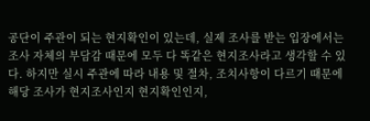공단이 주관이 되는 현지확인이 있는데, 실제 조사를 받는 입장에서는 조사 자체의 부담감 때문에 모두 다 똑같은 현지조사라고 생각할 수 있다. 하지만 실시 주관에 따라 내용 및 절차, 조치사항이 다르기 때문에 해당 조사가 현지조사인지 현지확인인지,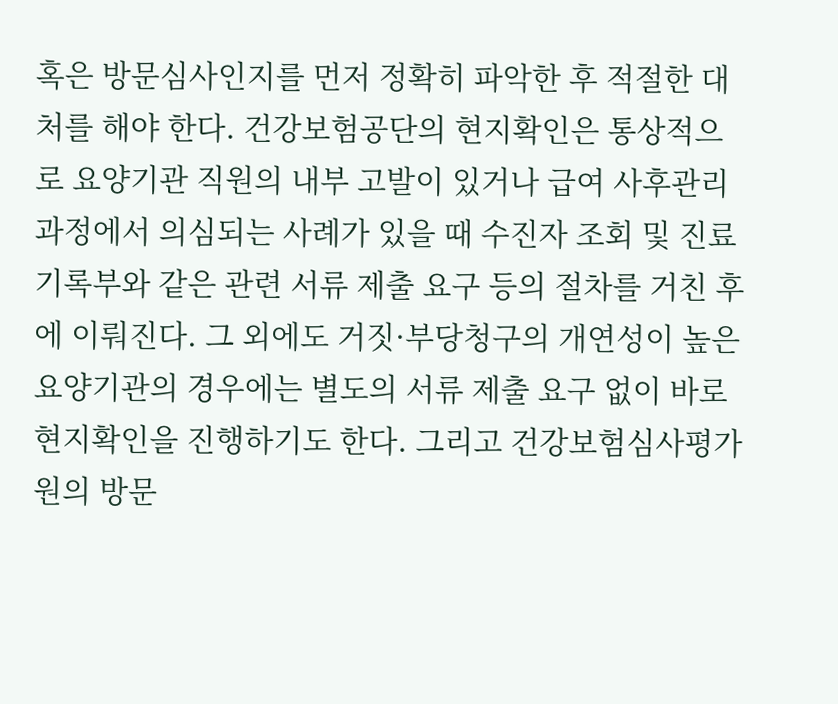혹은 방문심사인지를 먼저 정확히 파악한 후 적절한 대처를 해야 한다. 건강보험공단의 현지확인은 통상적으로 요양기관 직원의 내부 고발이 있거나 급여 사후관리 과정에서 의심되는 사례가 있을 때 수진자 조회 및 진료기록부와 같은 관련 서류 제출 요구 등의 절차를 거친 후에 이뤄진다. 그 외에도 거짓·부당청구의 개연성이 높은 요양기관의 경우에는 별도의 서류 제출 요구 없이 바로 현지확인을 진행하기도 한다. 그리고 건강보험심사평가원의 방문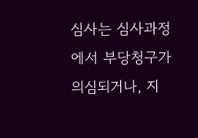심사는 심사과정에서 부당청구가 의심되거나, 지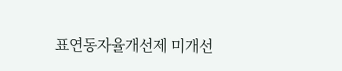표연동자율개선제 미개선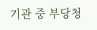기관 중 부당청